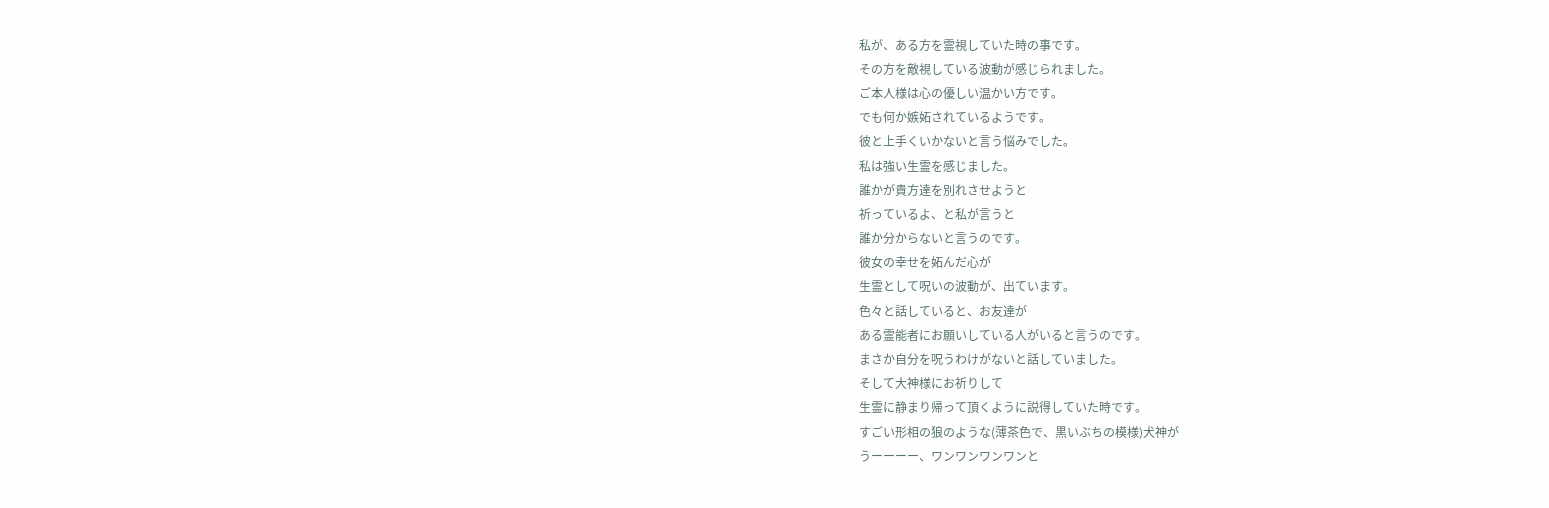私が、ある方を霊視していた時の事です。
その方を敵視している波動が感じられました。
ご本人様は心の優しい温かい方です。
でも何か嫉妬されているようです。
彼と上手くいかないと言う悩みでした。
私は強い生霊を感じました。
誰かが貴方達を別れさせようと
祈っているよ、と私が言うと
誰か分からないと言うのです。
彼女の幸せを妬んだ心が
生霊として呪いの波動が、出ています。
色々と話していると、お友達が
ある霊能者にお願いしている人がいると言うのです。
まさか自分を呪うわけがないと話していました。
そして大神様にお祈りして
生霊に静まり帰って頂くように説得していた時です。
すごい形相の狼のような(薄茶色で、黒いぶちの模様)犬神が
うーーーー、ワンワンワンワンと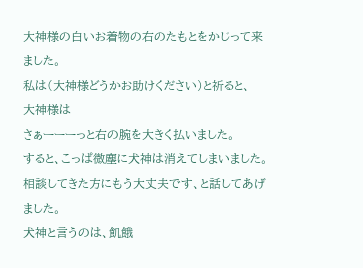大神様の白いお着物の右のたもとをかじって来ました。
私は(大神様どうかお助けください)と祈ると、
大神様は
さぁーーーっと右の腕を大きく払いました。
すると、こっぱ微塵に犬神は消えてしまいました。
相談してきた方にもう大丈夫です、と話してあげました。
犬神と言うのは、飢餓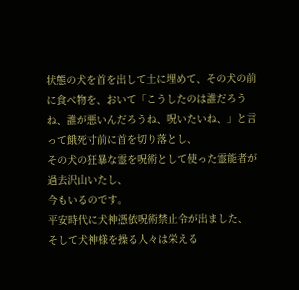状態の犬を首を出して土に埋めて、その犬の前に食べ物を、おいて「こうしたのは誰だろうね、誰が悪いんだろうね、呪いたいね、」と言って餓死寸前に首を切り落とし、
その犬の狂暴な霊を呪術として使った霊能者が過去沢山いたし、
今もいるのです。
平安時代に犬神憑依呪術禁止令が出ました、
そして犬神様を操る人々は栄える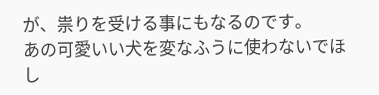が、祟りを受ける事にもなるのです。
あの可愛いい犬を変なふうに使わないでほし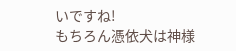いですね!
もちろん憑依犬は神様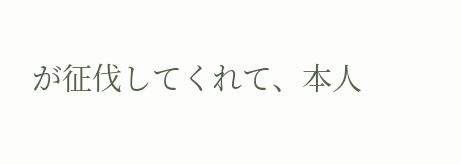が征伐してくれて、本人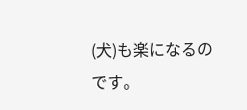(犬)も楽になるのです。